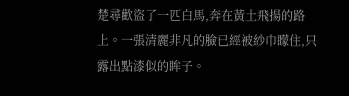楚尋歡盜了一匹白馬,奔在黃土飛揚的路上。一張清麗非凡的臉已經被紗巾矇住,只露出點漆似的眸子。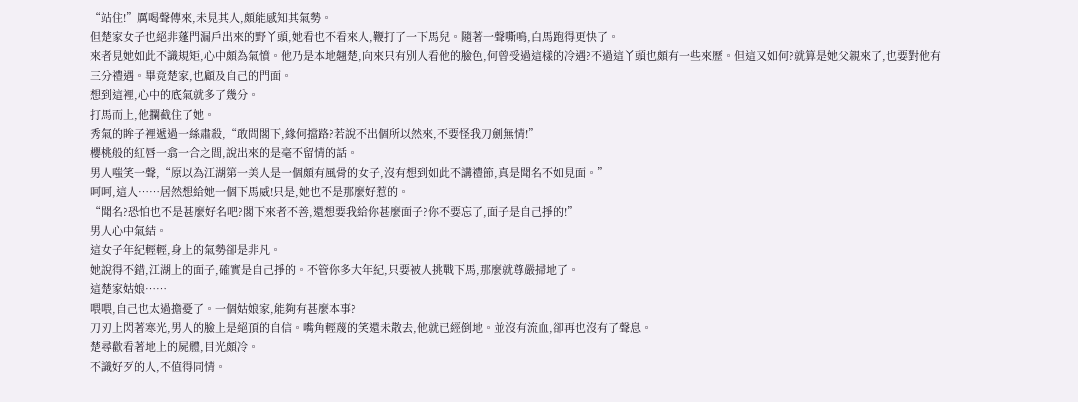“站住!”厲喝聲傳來,未見其人,頗能感知其氣勢。
但楚家女子也絕非蓬門漏戶出來的野丫頭,她看也不看來人,鞭打了一下馬兒。隨著一聲嘶鳴,白馬跑得更快了。
來者見她如此不識規矩,心中頗為氣憤。他乃是本地翹楚,向來只有別人看他的臉色,何曾受過這樣的冷遇?不過這丫頭也頗有一些來歷。但這又如何?就算是她父親來了,也要對他有三分禮遇。畢竟楚家,也顧及自己的門面。
想到這裡,心中的底氣就多了幾分。
打馬而上,他攔截住了她。
秀氣的眸子裡遞過一絲肅殺,“敢問閣下,緣何擋路?若說不出個所以然來,不要怪我刀劍無情!”
櫻桃般的紅唇一翕一合之間,說出來的是毫不留情的話。
男人嗤笑一聲,“原以為江湖第一美人是一個頗有風骨的女子,沒有想到如此不講禮節,真是聞名不如見面。”
呵呵,這人……居然想給她一個下馬威!只是,她也不是那麼好惹的。
“聞名?恐怕也不是甚麼好名吧?閣下來者不善,還想要我給你甚麼面子?你不要忘了,面子是自己掙的!”
男人心中氣結。
這女子年紀輕輕,身上的氣勢卻是非凡。
她說得不錯,江湖上的面子,確實是自己掙的。不管你多大年紀,只要被人挑戰下馬,那麼就尊嚴掃地了。
這楚家姑娘……
喂喂,自己也太過擔憂了。一個姑娘家,能夠有甚麼本事?
刀刃上閃著寒光,男人的臉上是絕頂的自信。嘴角輕蔑的笑還未散去,他就已經倒地。並沒有流血,卻再也沒有了聲息。
楚尋歡看著地上的屍體,目光頗冷。
不識好歹的人,不值得同情。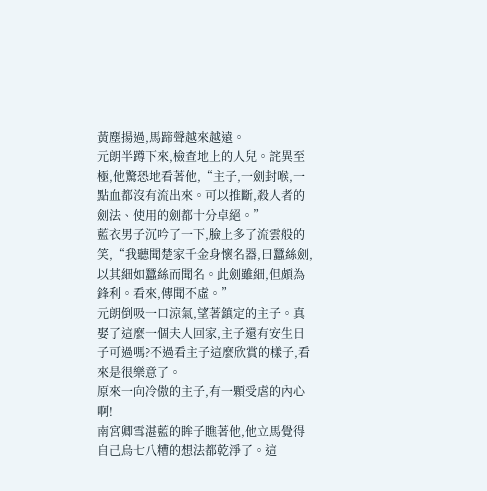黃塵揚過,馬蹄聲越來越遠。
元朗半蹲下來,檢查地上的人兒。詫異至極,他驚恐地看著他,“主子,一劍封喉,一點血都沒有流出來。可以推斷,殺人者的劍法、使用的劍都十分卓絕。”
藍衣男子沉吟了一下,臉上多了流雲般的笑,“我聽聞楚家千金身懷名器,曰蠶絲劍,以其細如蠶絲而聞名。此劍雖細,但頗為鋒利。看來,傳聞不虛。”
元朗倒吸一口涼氣,望著鎮定的主子。真娶了這麼一個夫人回家,主子還有安生日子可過嗎?不過看主子這麼欣賞的樣子,看來是很樂意了。
原來一向冷傲的主子,有一顆受虐的內心啊!
南宮卿雪湛藍的眸子瞧著他,他立馬覺得自己烏七八糟的想法都乾淨了。這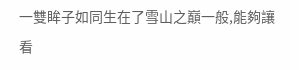一雙眸子如同生在了雪山之巔一般,能夠讓看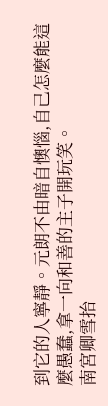到它的人寧靜。元朗不由暗自懊惱,自己怎麼能這麼愚蠢,拿一向和善的主子開玩笑。
南宮卿雪抬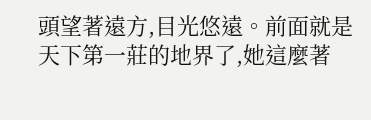頭望著遠方,目光悠遠。前面就是天下第一莊的地界了,她這麼著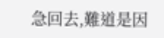急回去,難道是因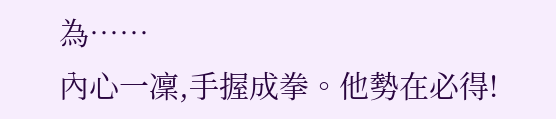為……
內心一凜,手握成拳。他勢在必得!